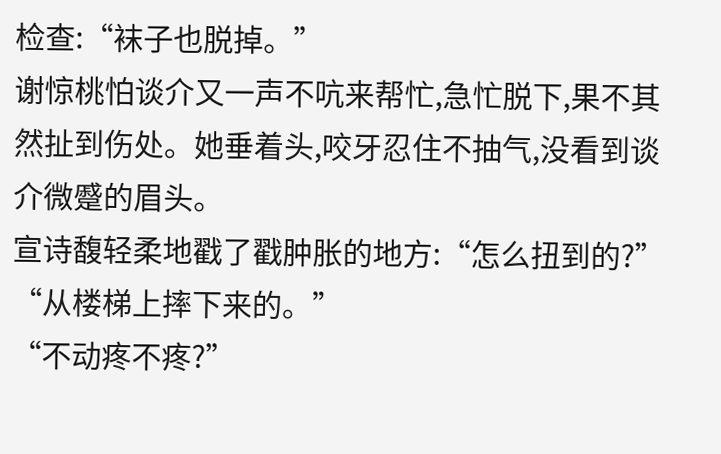检查:“袜子也脱掉。”
谢惊桃怕谈介又一声不吭来帮忙,急忙脱下,果不其然扯到伤处。她垂着头,咬牙忍住不抽气,没看到谈介微蹙的眉头。
宣诗馥轻柔地戳了戳肿胀的地方:“怎么扭到的?”
“从楼梯上摔下来的。”
“不动疼不疼?”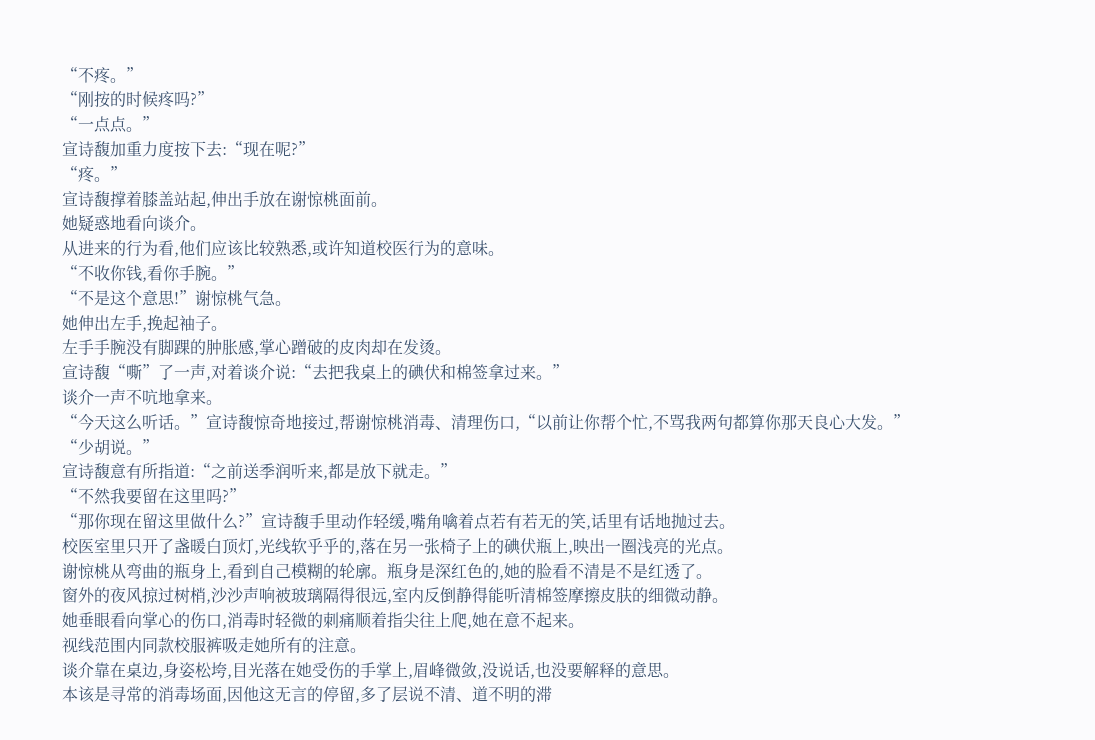“不疼。”
“刚按的时候疼吗?”
“一点点。”
宣诗馥加重力度按下去:“现在呢?”
“疼。”
宣诗馥撑着膝盖站起,伸出手放在谢惊桃面前。
她疑惑地看向谈介。
从进来的行为看,他们应该比较熟悉,或许知道校医行为的意味。
“不收你钱,看你手腕。”
“不是这个意思!”谢惊桃气急。
她伸出左手,挽起袖子。
左手手腕没有脚踝的肿胀感,掌心蹭破的皮肉却在发烫。
宣诗馥“嘶”了一声,对着谈介说:“去把我桌上的碘伏和棉签拿过来。”
谈介一声不吭地拿来。
“今天这么听话。”宣诗馥惊奇地接过,帮谢惊桃消毒、清理伤口,“以前让你帮个忙,不骂我两句都算你那天良心大发。”
“少胡说。”
宣诗馥意有所指道:“之前送季润听来,都是放下就走。”
“不然我要留在这里吗?”
“那你现在留这里做什么?”宣诗馥手里动作轻缓,嘴角噙着点若有若无的笑,话里有话地抛过去。
校医室里只开了盏暖白顶灯,光线软乎乎的,落在另一张椅子上的碘伏瓶上,映出一圈浅亮的光点。
谢惊桃从弯曲的瓶身上,看到自己模糊的轮廓。瓶身是深红色的,她的脸看不清是不是红透了。
窗外的夜风掠过树梢,沙沙声响被玻璃隔得很远,室内反倒静得能听清棉签摩擦皮肤的细微动静。
她垂眼看向掌心的伤口,消毒时轻微的刺痛顺着指尖往上爬,她在意不起来。
视线范围内同款校服裤吸走她所有的注意。
谈介靠在桌边,身姿松垮,目光落在她受伤的手掌上,眉峰微敛,没说话,也没要解释的意思。
本该是寻常的消毒场面,因他这无言的停留,多了层说不清、道不明的滞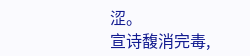涩。
宣诗馥消完毒,